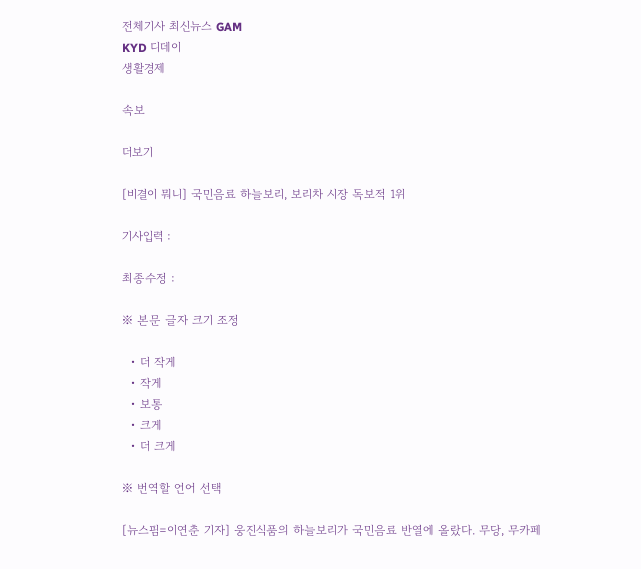전체기사 최신뉴스 GAM
KYD 디데이
생활경제

속보

더보기

[비결이 뭐니] 국민음료 하늘보리, 보리차 시장 독보적 1위

기사입력 :

최종수정 :

※ 본문 글자 크기 조정

  • 더 작게
  • 작게
  • 보통
  • 크게
  • 더 크게

※ 번역할 언어 선택

[뉴스핌=이연춘 기자] 웅진식품의 하늘보리가 국민음료 반열에 올랐다. 무당, 무카페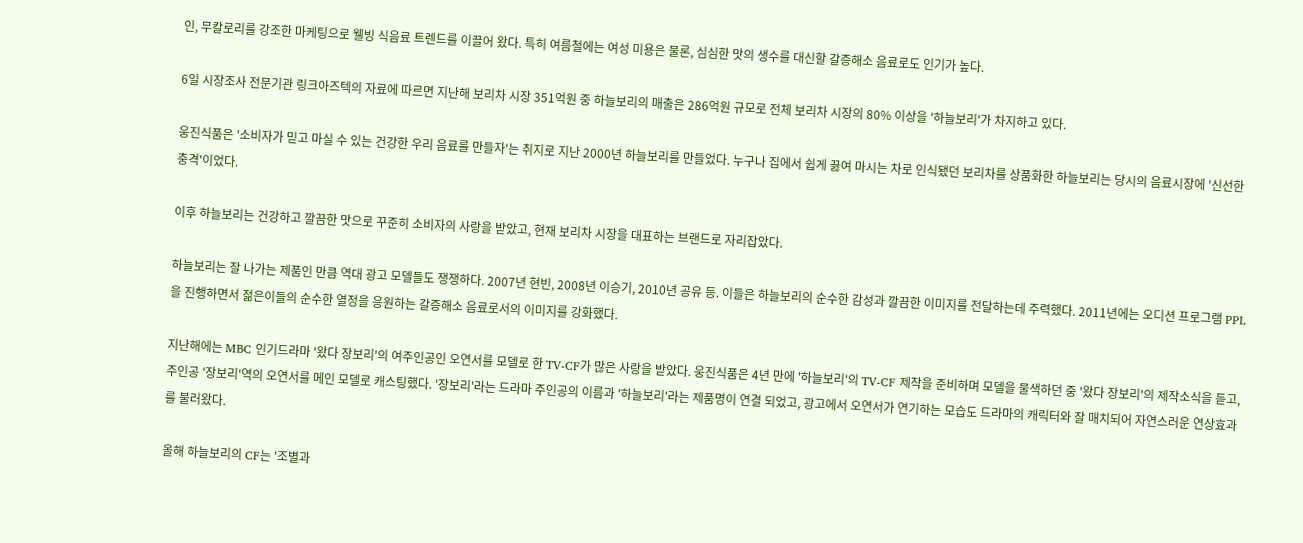인, 무칼로리를 강조한 마케팅으로 웰빙 식음료 트렌드를 이끌어 왔다. 특히 여름철에는 여성 미용은 물론, 심심한 맛의 생수를 대신할 갈증해소 음료로도 인기가 높다.

6일 시장조사 전문기관 링크아즈텍의 자료에 따르면 지난해 보리차 시장 351억원 중 하늘보리의 매출은 286억원 규모로 전체 보리차 시장의 80% 이상을 '하늘보리'가 차지하고 있다.

웅진식품은 '소비자가 믿고 마실 수 있는 건강한 우리 음료를 만들자'는 취지로 지난 2000년 하늘보리를 만들었다. 누구나 집에서 쉽게 끓여 마시는 차로 인식됐던 보리차를 상품화한 하늘보리는 당시의 음료시장에 '신선한 충격'이었다.

이후 하늘보리는 건강하고 깔끔한 맛으로 꾸준히 소비자의 사랑을 받았고, 현재 보리차 시장을 대표하는 브랜드로 자리잡았다.

하늘보리는 잘 나가는 제품인 만큼 역대 광고 모델들도 쟁쟁하다. 2007년 현빈, 2008년 이승기, 2010년 공유 등. 이들은 하늘보리의 순수한 감성과 깔끔한 이미지를 전달하는데 주력했다. 2011년에는 오디션 프로그램 PPL을 진행하면서 젊은이들의 순수한 열정을 응원하는 갈증해소 음료로서의 이미지를 강화했다.

지난해에는 MBC 인기드라마 '왔다 장보리'의 여주인공인 오연서를 모델로 한 TV-CF가 많은 사랑을 받았다. 웅진식품은 4년 만에 '하늘보리'의 TV-CF 제작을 준비하며 모델을 물색하던 중 '왔다 장보리'의 제작소식을 듣고, 주인공 '장보리'역의 오연서를 메인 모델로 캐스팅했다. '장보리'라는 드라마 주인공의 이름과 '하늘보리'라는 제품명이 연결 되었고, 광고에서 오연서가 연기하는 모습도 드라마의 캐릭터와 잘 매치되어 자연스러운 연상효과를 불러왔다.

올해 하늘보리의 CF는 '조별과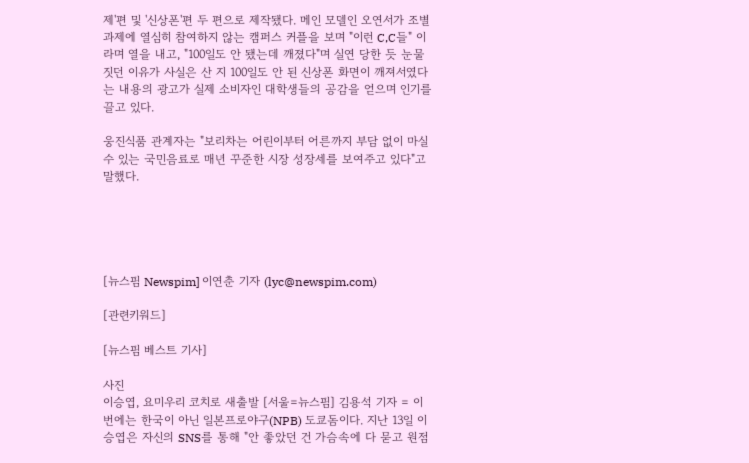제'편 및 '신상폰'편 두 편으로 제작됐다. 메인 모델인 오연서가 조별 과제에 열심히 참여하지 않는 캠퍼스 커플을 보며 "이런 C,C들" 이라며 열을 내고, "100일도 안 됐는데 깨졌다"며 실연 당한 듯 눈물짓던 이유가 사실은 산 지 100일도 안 된 신상폰 화면이 깨져서였다는 내용의 광고가 실제 소비자인 대학생들의 공감을 얻으며 인기를 끌고 있다.

웅진식품 관계자는 "보리차는 어린이부터 어른까지 부담 없이 마실 수 있는 국민음료로 매년 꾸준한 시장 성장세를 보여주고 있다"고 말했다.





[뉴스핌 Newspim] 이연춘 기자 (lyc@newspim.com)

[관련키워드]

[뉴스핌 베스트 기사]

사진
이승엽, 요미우리 코치로 새출발 [서울=뉴스핌] 김용석 기자 = 이번에는 한국이 아닌 일본프로야구(NPB) 도쿄돔이다. 지난 13일 이승엽은 자신의 SNS를 통해 "안 좋았던 건 가슴속에 다 묻고 원점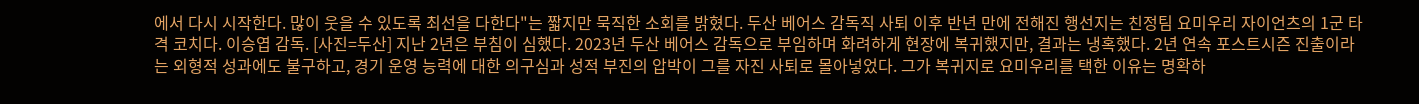에서 다시 시작한다. 많이 웃을 수 있도록 최선을 다한다"는 짧지만 묵직한 소회를 밝혔다. 두산 베어스 감독직 사퇴 이후 반년 만에 전해진 행선지는 친정팀 요미우리 자이언츠의 1군 타격 코치다. 이승엽 감독. [사진=두산] 지난 2년은 부침이 심했다. 2023년 두산 베어스 감독으로 부임하며 화려하게 현장에 복귀했지만, 결과는 냉혹했다. 2년 연속 포스트시즌 진출이라는 외형적 성과에도 불구하고, 경기 운영 능력에 대한 의구심과 성적 부진의 압박이 그를 자진 사퇴로 몰아넣었다. 그가 복귀지로 요미우리를 택한 이유는 명확하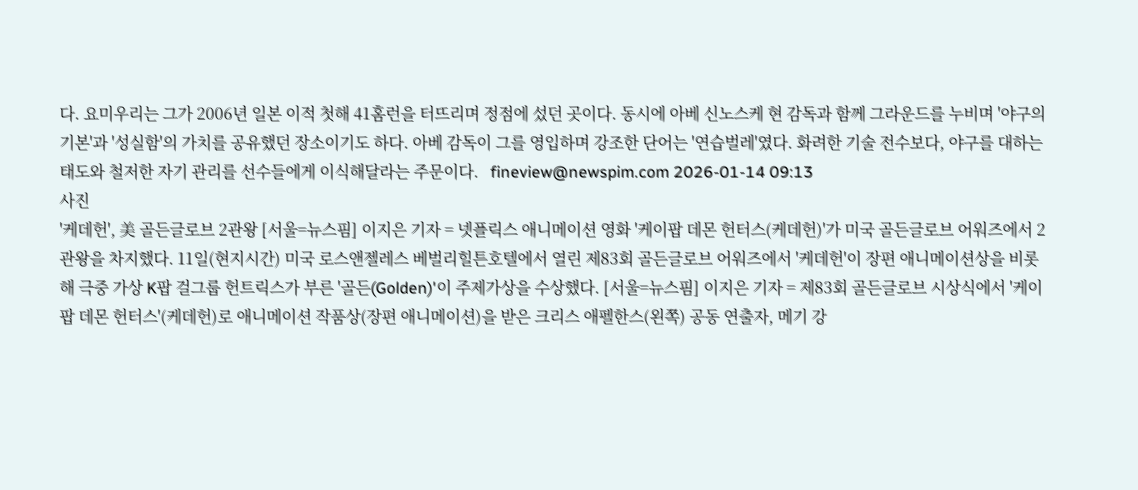다. 요미우리는 그가 2006년 일본 이적 첫해 41홈런을 터뜨리며 정점에 섰던 곳이다. 동시에 아베 신노스케 현 감독과 함께 그라운드를 누비며 '야구의 기본'과 '성실함'의 가치를 공유했던 장소이기도 하다. 아베 감독이 그를 영입하며 강조한 단어는 '연습벌레'였다. 화려한 기술 전수보다, 야구를 대하는 태도와 철저한 자기 관리를 선수들에게 이식해달라는 주문이다.   fineview@newspim.com 2026-01-14 09:13
사진
'케데헌', 美 골든글로브 2관왕 [서울=뉴스핌] 이지은 기자 = 넷플릭스 애니메이션 영화 '케이팝 데몬 헌터스(케데헌)'가 미국 골든글로브 어워즈에서 2관왕을 차지했다. 11일(현지시간) 미국 로스앤젤레스 베벌리힐튼호텔에서 열린 제83회 골든글로브 어워즈에서 '케데헌'이 장편 애니메이션상을 비롯해 극중 가상 K팝 걸그룹 헌트릭스가 부른 '골든(Golden)'이 주제가상을 수상했다. [서울=뉴스핌] 이지은 기자 = 제83회 골든글로브 시상식에서 '케이팝 데몬 헌터스'(케데헌)로 애니메이션 작품상(장편 애니메이션)을 받은 크리스 애펠한스(왼쪽) 공동 연출자, 메기 강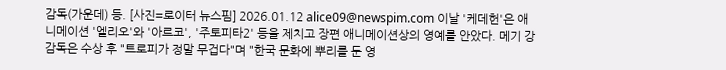감독(가운데) 등. [사진=로이터 뉴스핌] 2026.01.12 alice09@newspim.com 이날 '케데헌'은 애니메이션 '엘리오'와 '아르코', '주토피타2' 등을 제치고 장편 애니메이션상의 영예를 안았다. 메기 강 감독은 수상 후 "트로피가 정말 무겁다"며 "한국 문화에 뿌리를 둔 영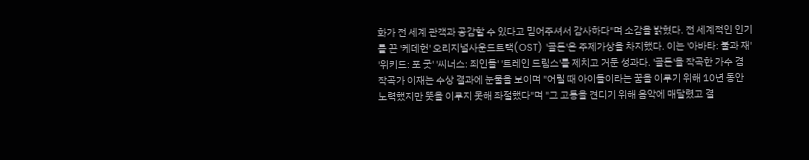화가 전 세계 관객과 공감할 수 있다고 믿어주셔서 감사하다"며 소감을 밝혔다. 전 세계적인 인기를 끈 '케데헌' 오리지널사운드트랙(OST) '골든'은 주제가상을 차지했다. 이는 '아바타: 불과 재' '위키드: 포 굿' '씨너스: 죄인들' '트레인 드림스'를 제치고 거둔 성과다. '골든'을 작곡한 가수 겸 작곡가 이재는 수상 결과에 눈물을 보이며 "어릴 때 아이돌이라는 꿈을 이루기 위해 10년 동안 노력했지만 뜻을 이루지 못해 좌절했다"며 "그 고통을 견디기 위해 음악에 매달렸고 결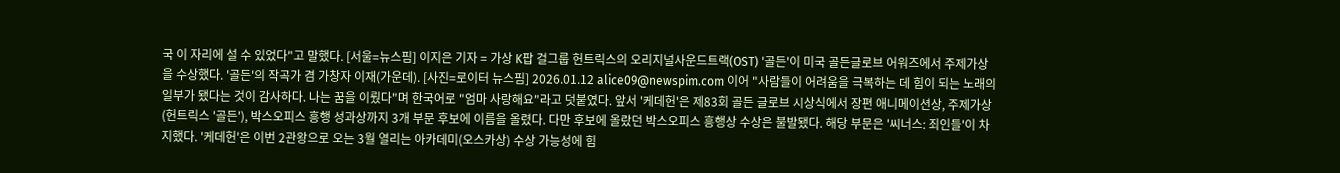국 이 자리에 설 수 있었다"고 말했다. [서울=뉴스핌] 이지은 기자 = 가상 K팝 걸그룹 헌트릭스의 오리지널사운드트랙(OST) '골든'이 미국 골든글로브 어워즈에서 주제가상을 수상했다. '골든'의 작곡가 겸 가창자 이재(가운데). [사진=로이터 뉴스핌] 2026.01.12 alice09@newspim.com 이어 "사람들이 어려움을 극복하는 데 힘이 되는 노래의 일부가 됐다는 것이 감사하다. 나는 꿈을 이뤘다"며 한국어로 "엄마 사랑해요"라고 덧붙였다. 앞서 '케데헌'은 제83회 골든 글로브 시상식에서 장편 애니메이션상, 주제가상(헌트릭스 '골든'), 박스오피스 흥행 성과상까지 3개 부문 후보에 이름을 올렸다. 다만 후보에 올랐던 박스오피스 흥행상 수상은 불발됐다. 해당 부문은 '씨너스: 죄인들'이 차지했다. '케데헌'은 이번 2관왕으로 오는 3월 열리는 아카데미(오스카상) 수상 가능성에 힘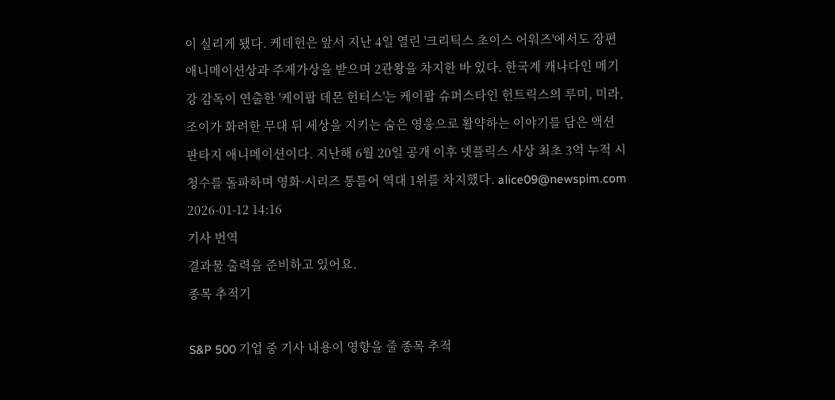이 실리게 됐다. 케데헌은 앞서 지난 4일 열린 '크리틱스 초이스 어워즈'에서도 장편 애니메이션상과 주제가상을 받으며 2관왕을 차지한 바 있다. 한국계 캐나다인 메기 강 감독이 연출한 '케이팝 데몬 헌터스'는 케이팝 슈퍼스타인 헌트릭스의 루미, 미라, 조이가 화려한 무대 뒤 세상을 지키는 숨은 영웅으로 활약하는 이야기를 담은 액션 판타지 애니메이션이다. 지난해 6월 20일 공개 이후 넷플릭스 사상 최초 3억 누적 시청수를 돌파하며 영화·시리즈 통틀어 역대 1위를 차지했다. alice09@newspim.com 2026-01-12 14:16
기사 번역
결과물 출력을 준비하고 있어요.
종목 추적기

S&P 500 기업 중 기사 내용이 영향을 줄 종목 추적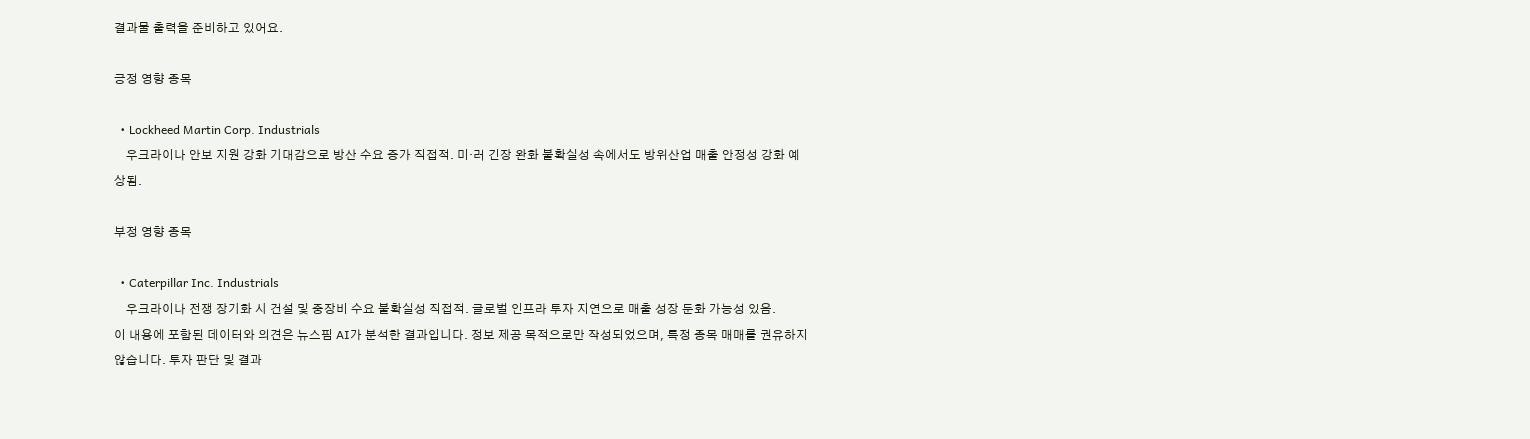결과물 출력을 준비하고 있어요.

긍정 영향 종목

  • Lockheed Martin Corp. Industrials
    우크라이나 안보 지원 강화 기대감으로 방산 수요 증가 직접적. 미·러 긴장 완화 불확실성 속에서도 방위산업 매출 안정성 강화 예상됨.

부정 영향 종목

  • Caterpillar Inc. Industrials
    우크라이나 전쟁 장기화 시 건설 및 중장비 수요 불확실성 직접적. 글로벌 인프라 투자 지연으로 매출 성장 둔화 가능성 있음.
이 내용에 포함된 데이터와 의견은 뉴스핌 AI가 분석한 결과입니다. 정보 제공 목적으로만 작성되었으며, 특정 종목 매매를 권유하지 않습니다. 투자 판단 및 결과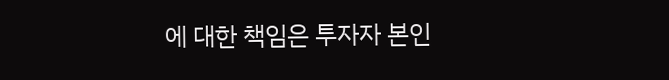에 대한 책임은 투자자 본인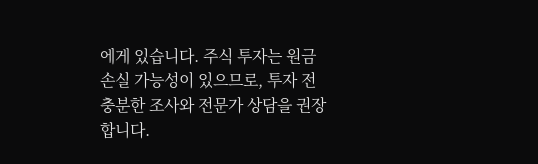에게 있습니다. 주식 투자는 원금 손실 가능성이 있으므로, 투자 전 충분한 조사와 전문가 상담을 권장합니다.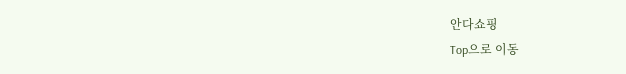안다쇼핑
Top으로 이동